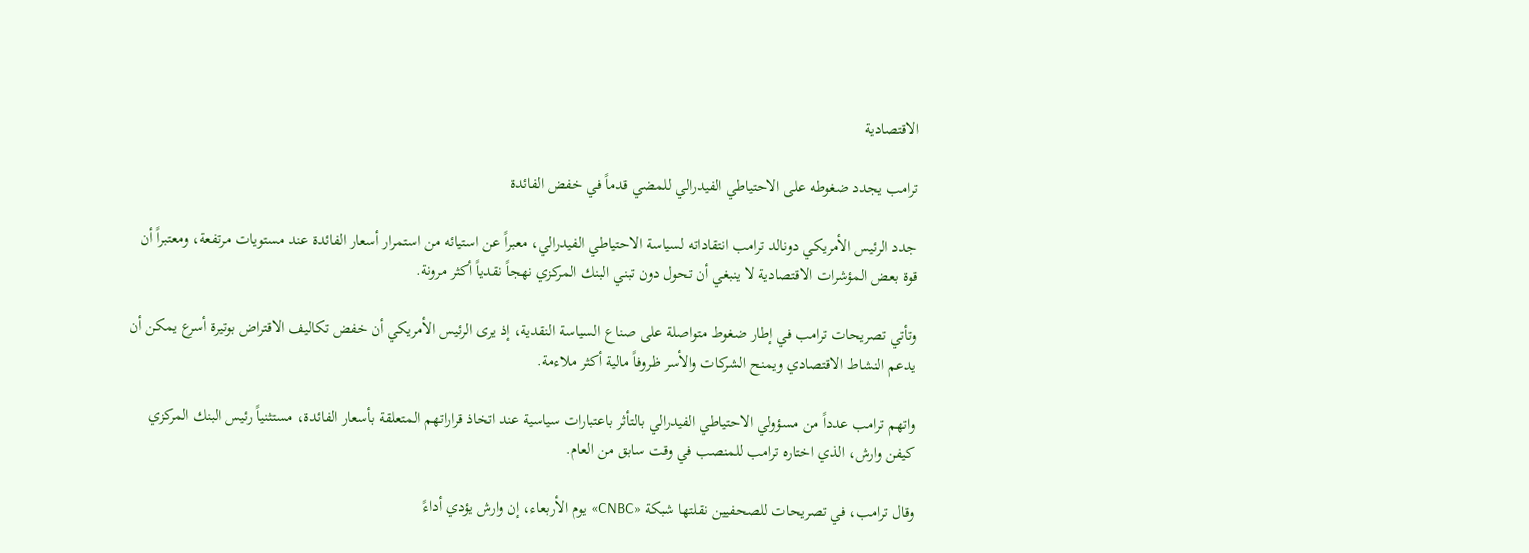الاقتصادية

ترامب يجدد ضغوطه على الاحتياطي الفيدرالي للمضي قدماً في خفض الفائدة

جدد الرئيس الأمريكي دونالد ترامب انتقاداته لسياسة الاحتياطي الفيدرالي، معبراً عن استيائه من استمرار أسعار الفائدة عند مستويات مرتفعة، ومعتبراً أن قوة بعض المؤشرات الاقتصادية لا ينبغي أن تحول دون تبني البنك المركزي نهجاً نقدياً أكثر مرونة.

وتأتي تصريحات ترامب في إطار ضغوط متواصلة على صناع السياسة النقدية، إذ يرى الرئيس الأمريكي أن خفض تكاليف الاقتراض بوتيرة أسرع يمكن أن يدعم النشاط الاقتصادي ويمنح الشركات والأسر ظروفاً مالية أكثر ملاءمة.

واتهم ترامب عدداً من مسؤولي الاحتياطي الفيدرالي بالتأثر باعتبارات سياسية عند اتخاذ قراراتهم المتعلقة بأسعار الفائدة، مستثنياً رئيس البنك المركزي كيفن وارش، الذي اختاره ترامب للمنصب في وقت سابق من العام.

وقال ترامب، في تصريحات للصحفيين نقلتها شبكة «CNBC» يوم الأربعاء، إن وارش يؤدي أداءً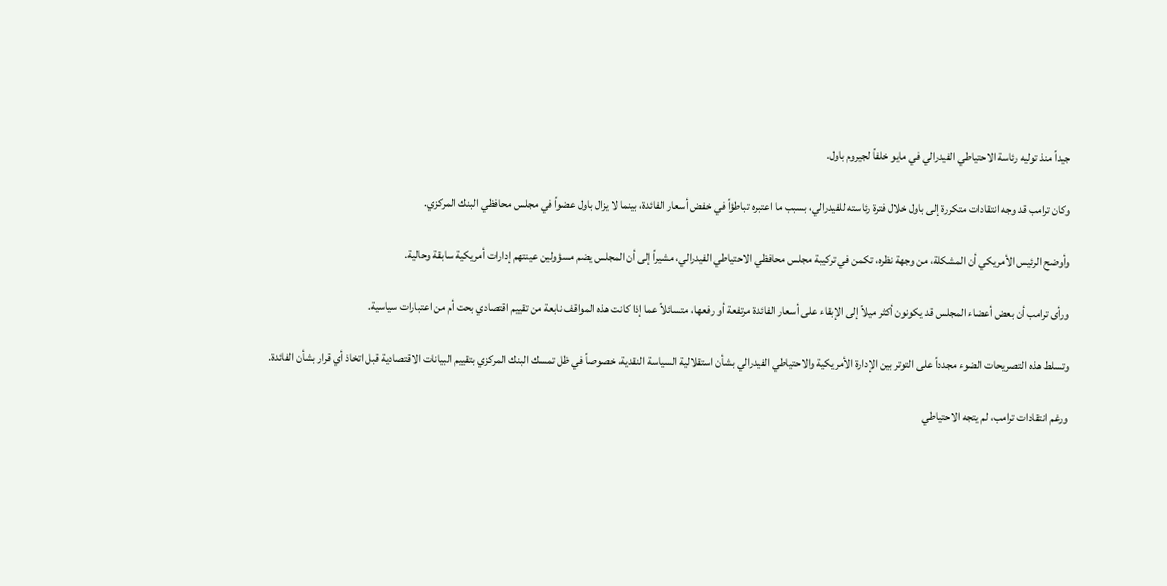جيداً منذ توليه رئاسة الاحتياطي الفيدرالي في مايو خلفاً لجيروم باول.

وكان ترامب قد وجه انتقادات متكررة إلى باول خلال فترة رئاسته للفيدرالي، بسبب ما اعتبره تباطؤاً في خفض أسعار الفائدة، بينما لا يزال باول عضواً في مجلس محافظي البنك المركزي.

وأوضح الرئيس الأمريكي أن المشكلة، من وجهة نظره، تكمن في تركيبة مجلس محافظي الاحتياطي الفيدرالي، مشيراً إلى أن المجلس يضم مسؤولين عينتهم إدارات أمريكية سابقة وحالية.

ورأى ترامب أن بعض أعضاء المجلس قد يكونون أكثر ميلاً إلى الإبقاء على أسعار الفائدة مرتفعة أو رفعها، متسائلاً عما إذا كانت هذه المواقف نابعة من تقييم اقتصادي بحت أم من اعتبارات سياسية.

وتسلط هذه التصريحات الضوء مجدداً على التوتر بين الإدارة الأمريكية والاحتياطي الفيدرالي بشأن استقلالية السياسة النقدية، خصوصاً في ظل تمسك البنك المركزي بتقييم البيانات الاقتصادية قبل اتخاذ أي قرار بشأن الفائدة.

ورغم انتقادات ترامب، لم يتجه الاحتياطي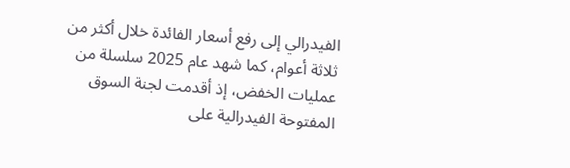الفيدرالي إلى رفع أسعار الفائدة خلال أكثر من ثلاثة أعوام، كما شهد عام 2025 سلسلة من عمليات الخفض، إذ أقدمت لجنة السوق المفتوحة الفيدرالية على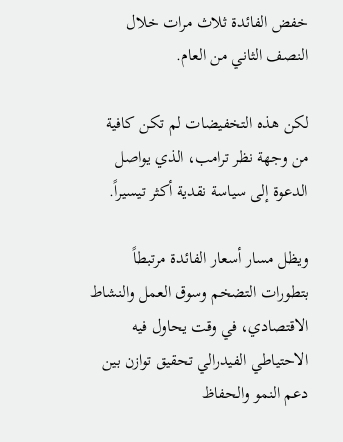خفض الفائدة ثلاث مرات خلال النصف الثاني من العام.

لكن هذه التخفيضات لم تكن كافية من وجهة نظر ترامب، الذي يواصل الدعوة إلى سياسة نقدية أكثر تيسيراً.

ويظل مسار أسعار الفائدة مرتبطاً بتطورات التضخم وسوق العمل والنشاط الاقتصادي، في وقت يحاول فيه الاحتياطي الفيدرالي تحقيق توازن بين دعم النمو والحفاظ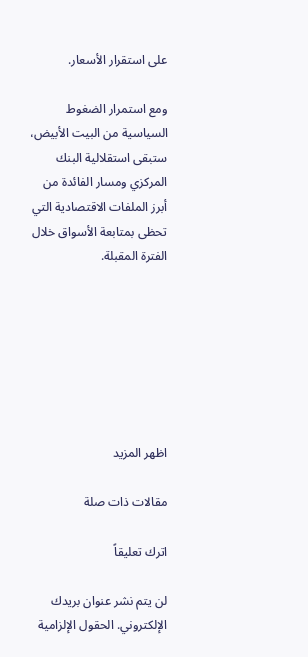على استقرار الأسعار.

ومع استمرار الضغوط السياسية من البيت الأبيض، ستبقى استقلالية البنك المركزي ومسار الفائدة من أبرز الملفات الاقتصادية التي تحظى بمتابعة الأسواق خلال الفترة المقبلة.







اظهر المزيد

مقالات ذات صلة

اترك تعليقاً

لن يتم نشر عنوان بريدك الإلكتروني. الحقول الإلزامية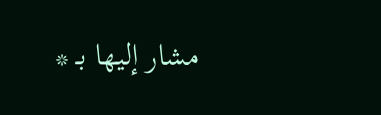مشار إليها بـ *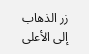زر الذهاب إلى الأعلى